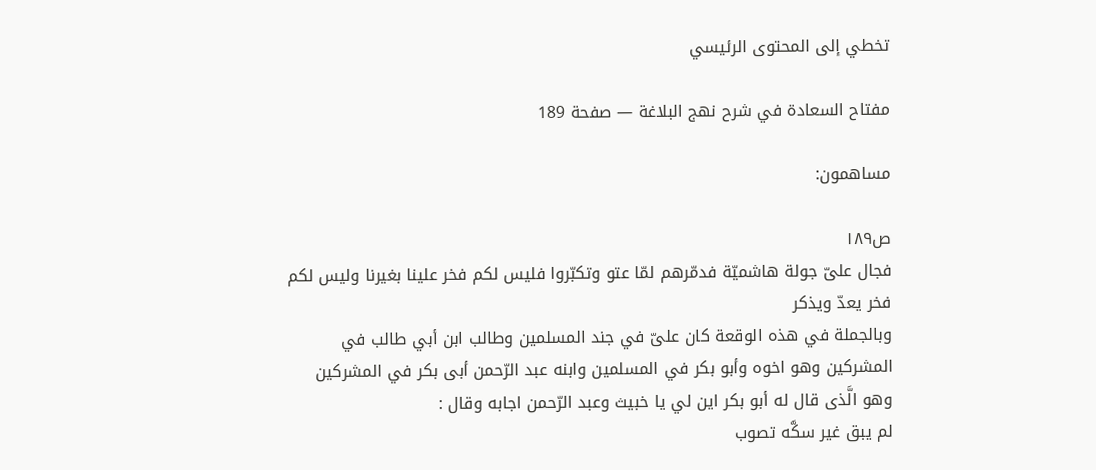تخطي إلى المحتوى الرئيسي

مفتاح السعادة في شرح نهج البلاغة — صفحة 189

مساهمون:

ص١٨٩
فجال علىّ جولة هاشميّة فدمّرهم لمّا عتو وتكبّروا فليس لكم فخر علينا بغيرنا وليس لكم فخر يعدّ ويذكر
وبالجملة في هذه الوقعة كان علىّ في جند المسلمين وطالب ابن أبي طالب في المشركين وهو اخوه وأبو بكر في المسلمين وابنه عبد الرّحمن أبى بكر في المشركين وهو الَّذى قال له أبو بكر اين لي يا خبيث وعبد الرّحمن اجابه وقال :
لم يبق غير سكَّه تصوب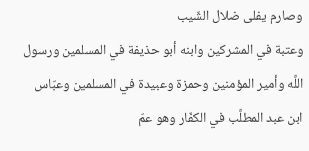وصارم يفلى ضلال الشّيب
وعتبة في المشركين وابنه أبو حذيفة في المسلمين ورسول اللَّه وأمير المؤمنين وحمزة وعبيدة في المسلمين وعبّاس ابن عبد المطلَّب في الكفّار وهو عمّ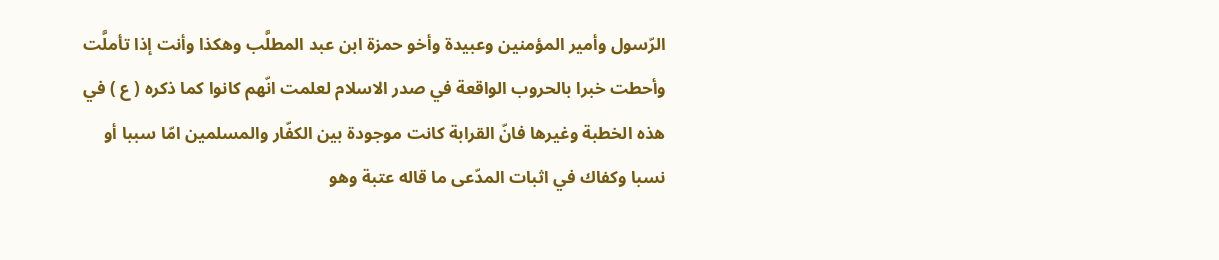الرّسول وأمير المؤمنين وعبيدة وأخو حمزة ابن عبد المطلَّب وهكذا وأنت إذا تأملَّت وأحطت خبرا بالحروب الواقعة في صدر الاسلام لعلمت انّهم كانوا كما ذكره ( ع ) في هذه الخطبة وغيرها فانّ القرابة كانت موجودة بين الكفّار والمسلمين امّا سببا أو نسبا وكفاك في اثبات المدّعى ما قاله عتبة وهو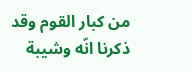من كبار القوم وقد ذكرنا انّه وشيبة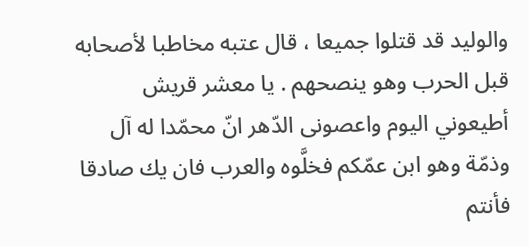والوليد قد قتلوا جميعا ، قال عتبه مخاطبا لأصحابه قبل الحرب وهو ينصحهم . يا معشر قريش أطيعوني اليوم واعصونى الدّهر انّ محمّدا له آل وذمّة وهو ابن عمّكم فخلَّوه والعرب فان يك صادقا فأنتم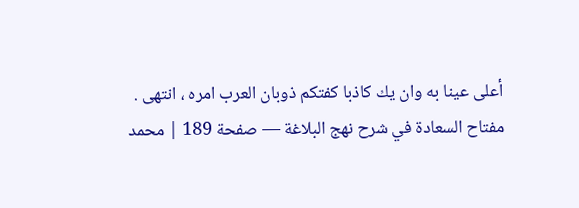أعلى عينا به وان يك كاذبا كفتكم ذوبان العرب امره ، انتهى .
مفتاح السعادة في شرح نهج البلاغة — صفحة 189 | محمد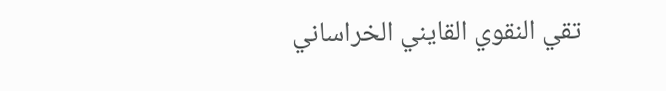تقي النقوي القايني الخراساني